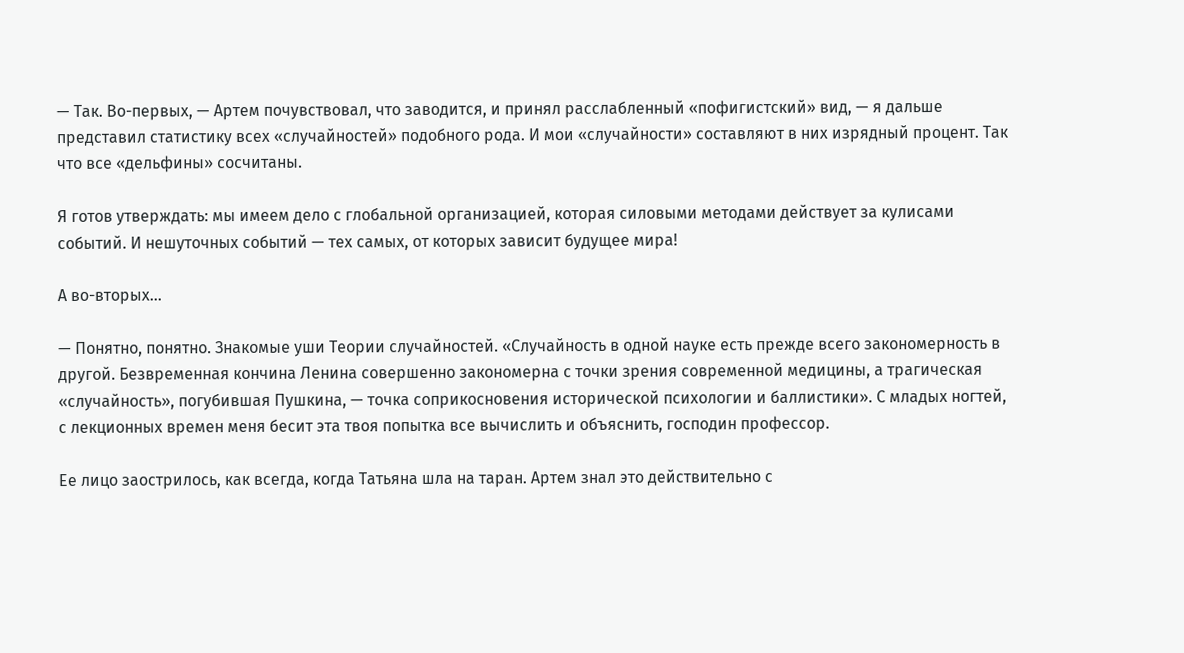— Так. Во-первых, — Артем почувствовал, что заводится, и принял расслабленный «пофигистский» вид, — я дальше представил статистику всех «случайностей» подобного рода. И мои «случайности» составляют в них изрядный процент. Так что все «дельфины» сосчитаны.

Я готов утверждать: мы имеем дело с глобальной организацией, которая силовыми методами действует за кулисами событий. И нешуточных событий — тех самых, от которых зависит будущее мира!

А во-вторых...

— Понятно, понятно. Знакомые уши Теории случайностей. «Случайность в одной науке есть прежде всего закономерность в другой. Безвременная кончина Ленина совершенно закономерна с точки зрения современной медицины, а трагическая «случайность», погубившая Пушкина, — точка соприкосновения исторической психологии и баллистики». С младых ногтей, с лекционных времен меня бесит эта твоя попытка все вычислить и объяснить, господин профессор.

Ее лицо заострилось, как всегда, когда Татьяна шла на таран. Артем знал это действительно с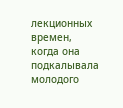лекционных времен, когда она подкалывала молодого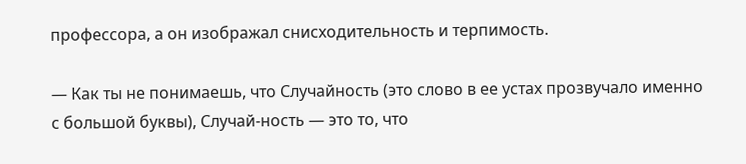профессора, а он изображал снисходительность и терпимость.

— Как ты не понимаешь, что Случайность (это слово в ее устах прозвучало именно с большой буквы), Случай-ность — это то, что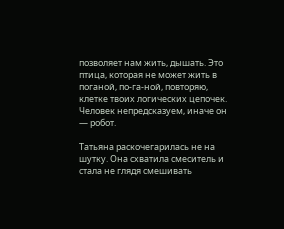позволяет нам жить, дышать. Это птица, которая не может жить в поганой, по-га-ной, повторяю, клетке твоих логических цепочек. Человек непредсказуем, иначе он — робот.

Татьяна раскочегарилась не на шутку. Она схватила смеситель и стала не глядя смешивать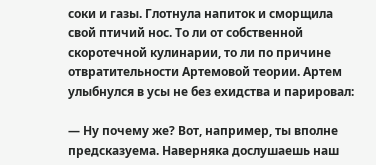соки и газы. Глотнула напиток и сморщила свой птичий нос. То ли от собственной скоротечной кулинарии, то ли по причине отвратительности Артемовой теории. Артем улыбнулся в усы не без ехидства и парировал:

— Ну почему же? Вот, например, ты вполне предсказуема. Наверняка дослушаешь наш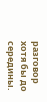разговор хотя бы до середины.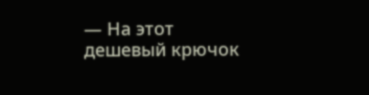— На этот дешевый крючок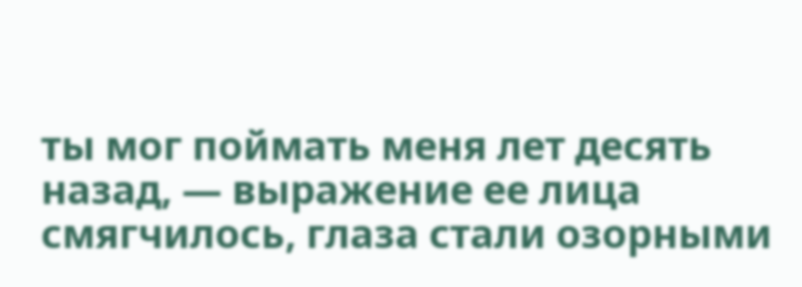ты мог поймать меня лет десять назад, — выражение ее лица смягчилось, глаза стали озорными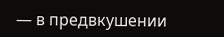— в предвкушении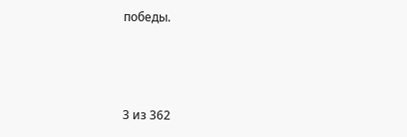победы.



3 из 362